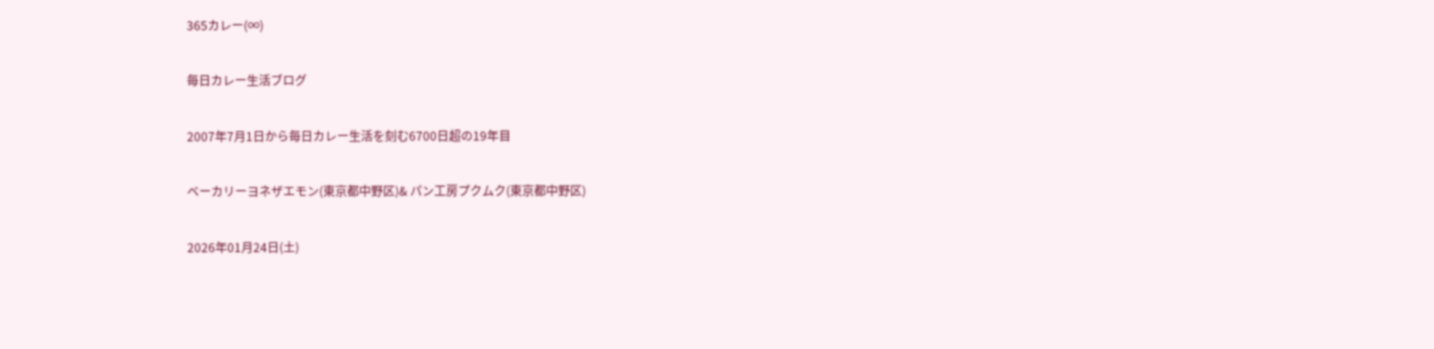365カレー(∞)

毎日カレー生活ブログ

2007年7月1日から毎日カレー生活を刻む6700日超の19年目

ベーカリーヨネザエモン(東京都中野区)& パン工房プクムク(東京都中野区)

2026年01月24日(土)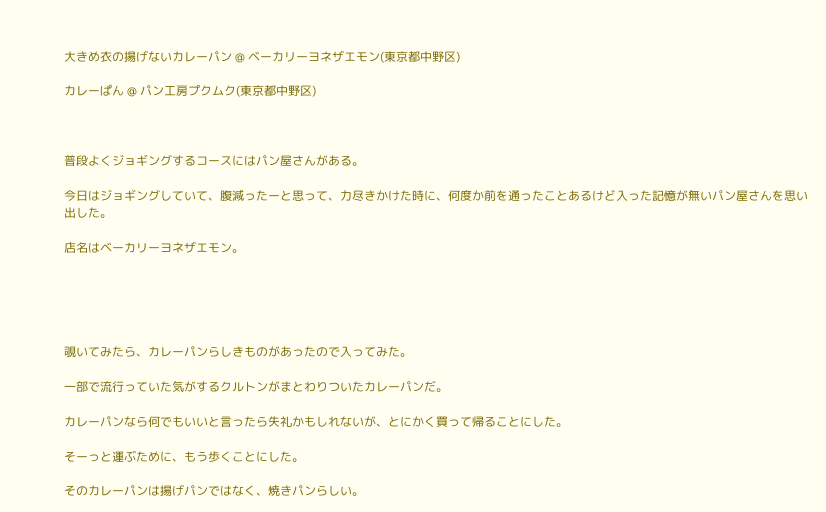大きめ衣の揚げないカレーパン @ ベーカリーヨネザエモン(東京都中野区)

カレーぱん @ パン工房プクムク(東京都中野区)



普段よくジョギングするコースにはパン屋さんがある。

今日はジョギングしていて、腹減ったーと思って、力尽きかけた時に、何度か前を通ったことあるけど入った記憶が無いパン屋さんを思い出した。

店名はベーカリーヨネザエモン。





覗いてみたら、カレーパンらしきものがあったので入ってみた。

一部で流行っていた気がするクルトンがまとわりついたカレーパンだ。

カレーパンなら何でもいいと言ったら失礼かもしれないが、とにかく買って帰ることにした。

そーっと運ぶために、もう歩くことにした。

そのカレーパンは揚げパンではなく、焼きパンらしい。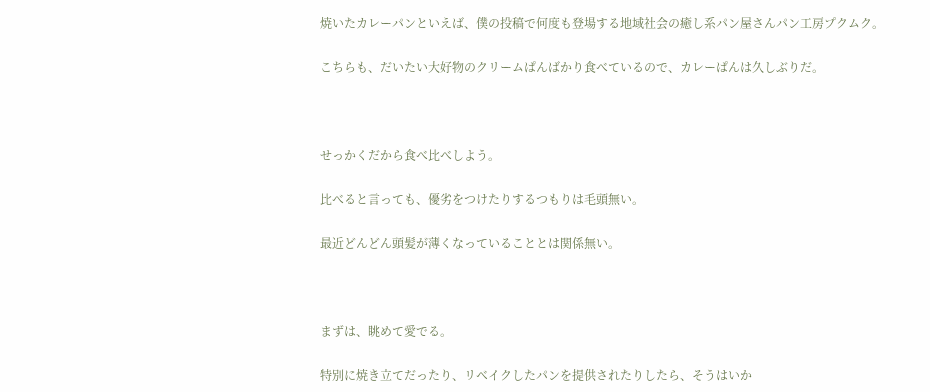焼いたカレーパンといえば、僕の投稿で何度も登場する地域社会の癒し系パン屋さんパン工房プクムク。

こちらも、だいたい大好物のクリームぱんばかり食べているので、カレーぱんは久しぶりだ。



せっかくだから食べ比べしよう。

比べると言っても、優劣をつけたりするつもりは毛頭無い。

最近どんどん頭髪が薄くなっていることとは関係無い。



まずは、眺めて愛でる。

特別に焼き立てだったり、リベイクしたパンを提供されたりしたら、そうはいか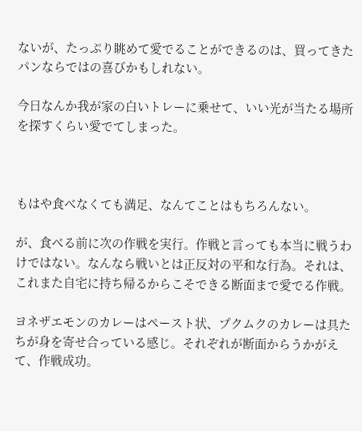ないが、たっぷり眺めて愛でることができるのは、買ってきたパンならではの喜びかもしれない。

今日なんか我が家の白いトレーに乗せて、いい光が当たる場所を探すくらい愛でてしまった。



もはや食べなくても満足、なんてことはもちろんない。

が、食べる前に次の作戦を実行。作戦と言っても本当に戦うわけではない。なんなら戦いとは正反対の平和な行為。それは、これまた自宅に持ち帰るからこそできる断面まで愛でる作戦。

ヨネザエモンのカレーはペースト状、プクムクのカレーは具たちが身を寄せ合っている感じ。それぞれが断面からうかがえて、作戦成功。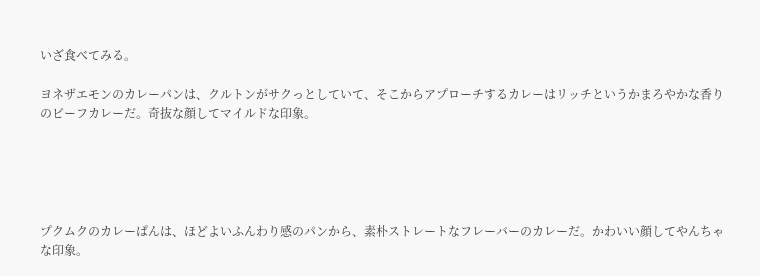いざ食べてみる。

ヨネザエモンのカレーパンは、クルトンがサクっとしていて、そこからアプローチするカレーはリッチというかまろやかな香りのビーフカレーだ。奇抜な顔してマイルドな印象。





プクムクのカレーぱんは、ほどよいふんわり感のパンから、素朴ストレートなフレーバーのカレーだ。かわいい顔してやんちゃな印象。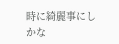時に綺麗事にしかな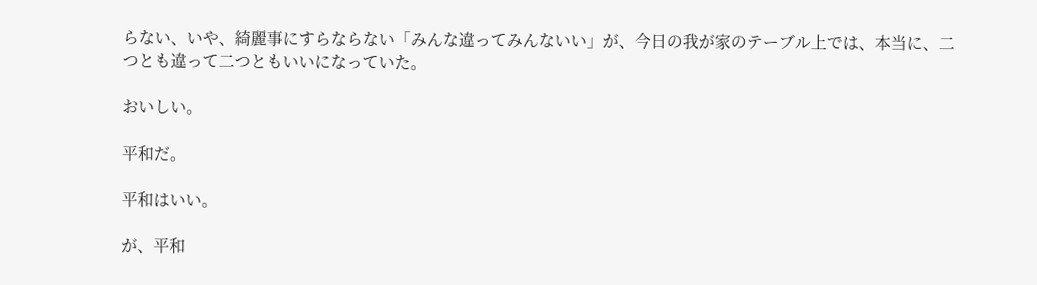らない、いや、綺麗事にすらならない「みんな違ってみんないい」が、今日の我が家のテーブル上では、本当に、二つとも違って二つともいいになっていた。

おいしい。

平和だ。

平和はいい。

が、平和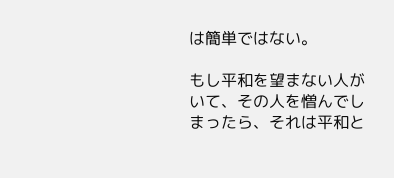は簡単ではない。

もし平和を望まない人がいて、その人を憎んでしまったら、それは平和と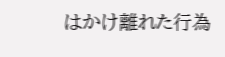はかけ離れた行為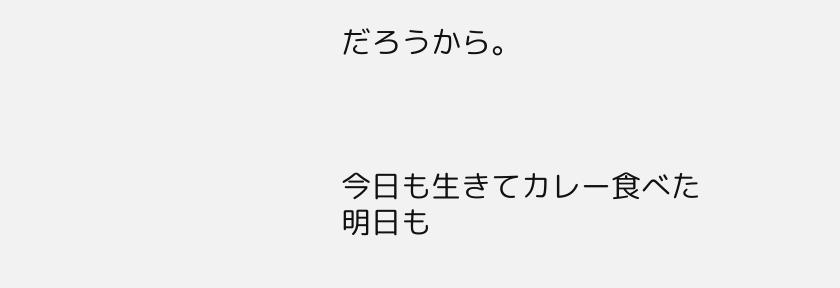だろうから。



今日も生きてカレー食べた
明日も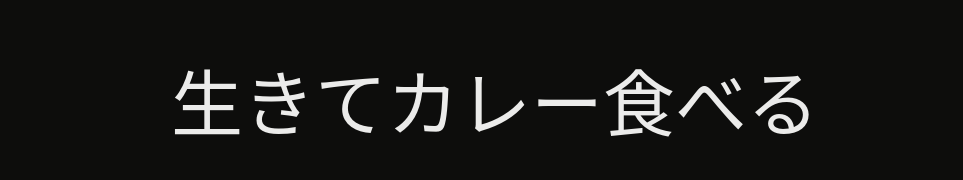生きてカレー食べる